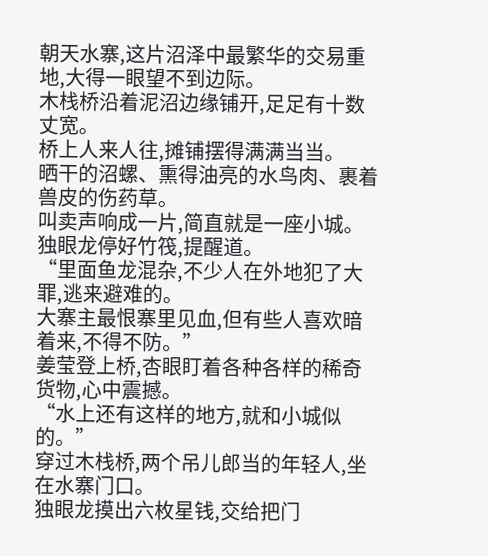朝天水寨,这片沼泽中最繁华的交易重地,大得一眼望不到边际。
木栈桥沿着泥沼边缘铺开,足足有十数丈宽。
桥上人来人往,摊铺摆得满满当当。
晒干的沼螺、熏得油亮的水鸟肉、裹着兽皮的伤药草。
叫卖声响成一片,简直就是一座小城。
独眼龙停好竹筏,提醒道。
“里面鱼龙混杂,不少人在外地犯了大罪,逃来避难的。
大寨主最恨寨里见血,但有些人喜欢暗着来,不得不防。”
姜莹登上桥,杏眼盯着各种各样的稀奇货物,心中震撼。
“水上还有这样的地方,就和小城似的。”
穿过木栈桥,两个吊儿郎当的年轻人,坐在水寨门口。
独眼龙摸出六枚星钱,交给把门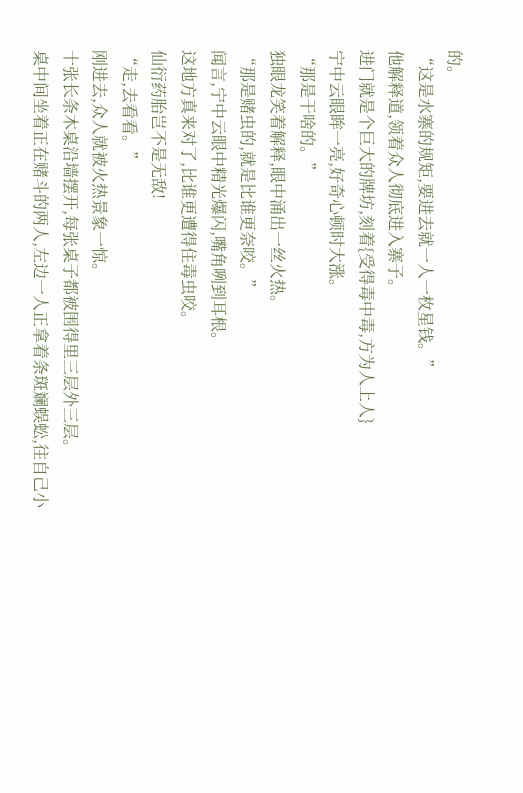的。
“这是水寨的规矩,要进去就一人一枚星钱。”
他解释道,领着众人彻底进入寨子。
进门就是个巨大的牌坊,刻着{受得毒中毒,方为人上人}
宁中云眼眸一亮,好奇心顿时大涨。
“那是干啥的。”
独眼龙笑着解释,眼中涌出一丝火热。
“那是赌虫的,就是比谁更奈咬。”
闻言,宁中云眼中精光爆闪,嘴角咧到耳根。
这地方真来对了,比谁更遭得住毒虫咬。
仙衍药胎岂不是无敌!
“走,去看看。”
刚进去,众人就被火热景象一惊。
十张长条木桌沿墙摆开,每张桌子都被围得里三层外三层。
桌中间坐着正在赌斗的两人,左边一人正拿着条斑斓蜈蚣,往自己小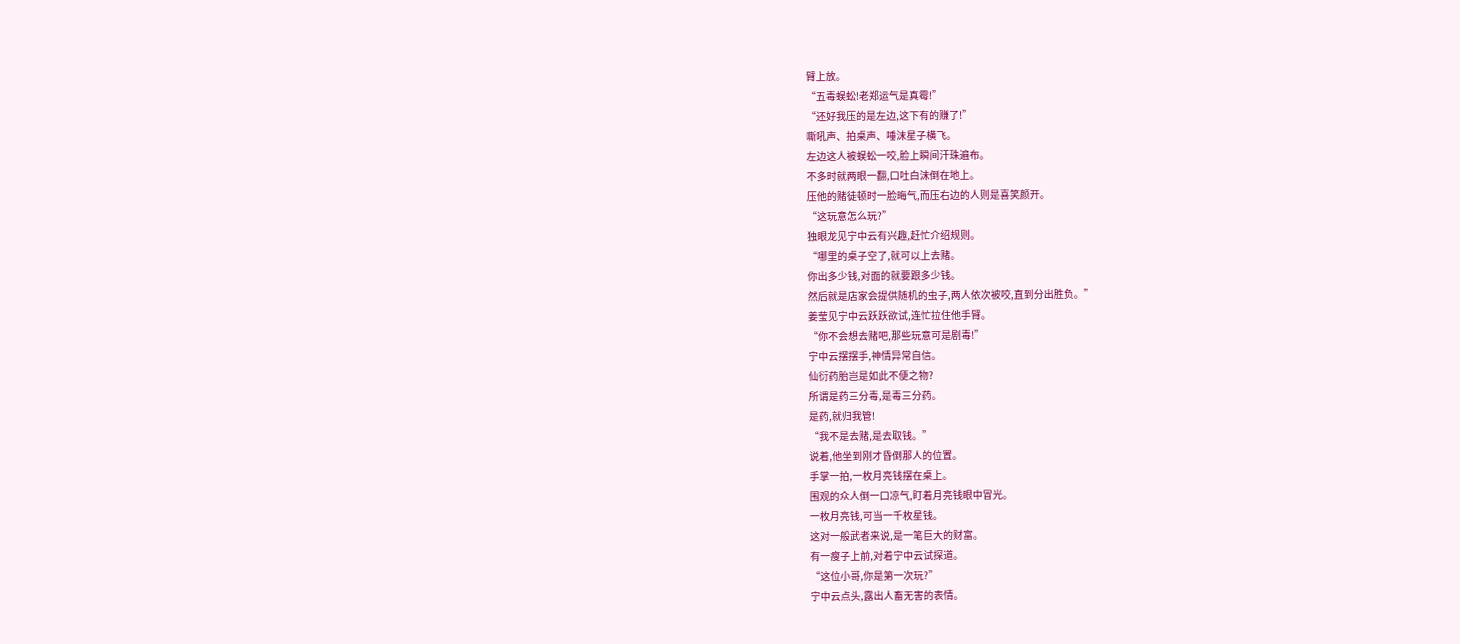臂上放。
“五毒蜈蚣!老郑运气是真霉!”
“还好我压的是左边,这下有的赚了!”
嘶吼声、拍桌声、唾沫星子横飞。
左边这人被蜈蚣一咬,脸上瞬间汗珠遍布。
不多时就两眼一翻,口吐白沫倒在地上。
压他的赌徒顿时一脸晦气,而压右边的人则是喜笑颜开。
“这玩意怎么玩?”
独眼龙见宁中云有兴趣,赶忙介绍规则。
“哪里的桌子空了,就可以上去赌。
你出多少钱,对面的就要跟多少钱。
然后就是店家会提供随机的虫子,两人依次被咬,直到分出胜负。”
姜莹见宁中云跃跃欲试,连忙拉住他手臂。
“你不会想去赌吧,那些玩意可是剧毒!”
宁中云摆摆手,神情异常自信。
仙衍药胎岂是如此不便之物?
所谓是药三分毒,是毒三分药。
是药,就归我管!
“我不是去赌,是去取钱。”
说着,他坐到刚才昏倒那人的位置。
手掌一拍,一枚月亮钱摆在桌上。
围观的众人倒一口凉气,盯着月亮钱眼中冒光。
一枚月亮钱,可当一千枚星钱。
这对一般武者来说,是一笔巨大的财富。
有一瘦子上前,对着宁中云试探道。
“这位小哥,你是第一次玩?”
宁中云点头,露出人畜无害的表情。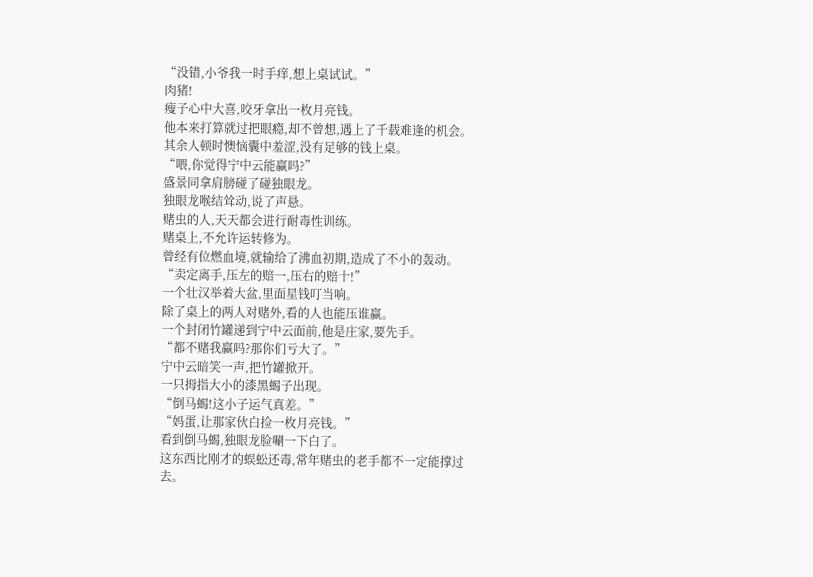“没错,小爷我一时手痒,想上桌试试。”
肉猪!
瘦子心中大喜,咬牙拿出一枚月亮钱。
他本来打算就过把眼瘾,却不曾想,遇上了千载难逢的机会。
其余人顿时懊恼囊中羞涩,没有足够的钱上桌。
“喂,你觉得宁中云能赢吗?”
盛景同拿肩膀碰了碰独眼龙。
独眼龙喉结耸动,说了声悬。
赌虫的人,天天都会进行耐毒性训练。
赌桌上,不允许运转修为。
曾经有位燃血境,就输给了沸血初期,造成了不小的轰动。
“卖定离手,压左的赔一,压右的赔十!”
一个壮汉举着大盆,里面星钱叮当响。
除了桌上的两人对赌外,看的人也能压谁赢。
一个封闭竹罐递到宁中云面前,他是庄家,要先手。
“都不赌我赢吗?那你们亏大了。”
宁中云暗笑一声,把竹罐掀开。
一只拇指大小的漆黑蝎子出现。
“倒马蝎!这小子运气真差。”
“妈蛋,让那家伙白捡一枚月亮钱。”
看到倒马蝎,独眼龙脸唰一下白了。
这东西比刚才的蜈蚣还毒,常年赌虫的老手都不一定能撑过去。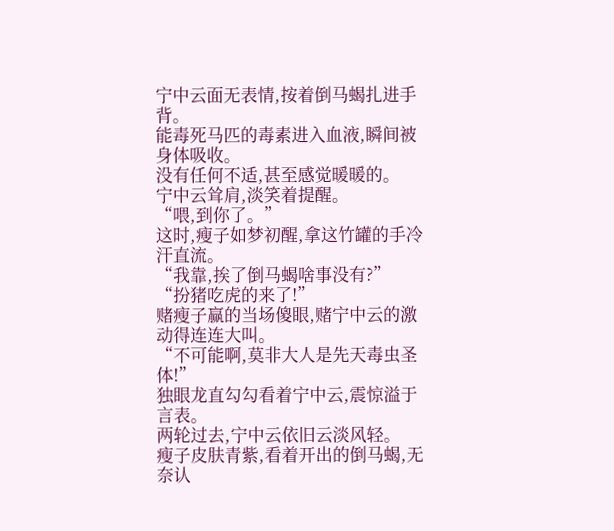宁中云面无表情,按着倒马蝎扎进手背。
能毒死马匹的毒素进入血液,瞬间被身体吸收。
没有任何不适,甚至感觉暖暖的。
宁中云耸肩,淡笑着提醒。
“喂,到你了。”
这时,瘦子如梦初醒,拿这竹罐的手冷汗直流。
“我靠,挨了倒马蝎啥事没有?”
“扮猪吃虎的来了!”
赌瘦子赢的当场傻眼,赌宁中云的激动得连连大叫。
“不可能啊,莫非大人是先天毒虫圣体!”
独眼龙直勾勾看着宁中云,震惊溢于言表。
两轮过去,宁中云依旧云淡风轻。
瘦子皮肤青紫,看着开出的倒马蝎,无奈认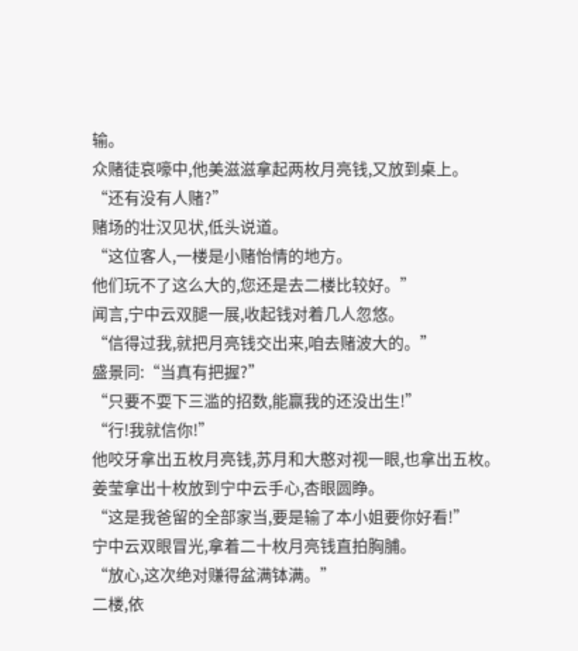输。
众赌徒哀嚎中,他美滋滋拿起两枚月亮钱,又放到桌上。
“还有没有人赌?”
赌场的壮汉见状,低头说道。
“这位客人,一楼是小赌怡情的地方。
他们玩不了这么大的,您还是去二楼比较好。”
闻言,宁中云双腿一展,收起钱对着几人忽悠。
“信得过我,就把月亮钱交出来,咱去赌波大的。”
盛景同:“当真有把握?”
“只要不耍下三滥的招数,能赢我的还没出生!”
“行!我就信你!”
他咬牙拿出五枚月亮钱,苏月和大憨对视一眼,也拿出五枚。
姜莹拿出十枚放到宁中云手心,杏眼圆睁。
“这是我爸留的全部家当,要是输了本小姐要你好看!”
宁中云双眼冒光,拿着二十枚月亮钱直拍胸脯。
“放心,这次绝对赚得盆满钵满。”
二楼,依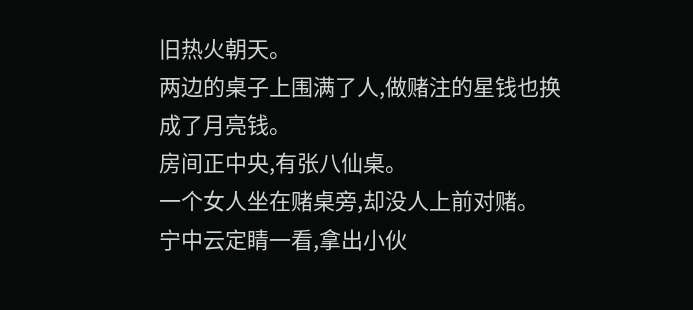旧热火朝天。
两边的桌子上围满了人,做赌注的星钱也换成了月亮钱。
房间正中央,有张八仙桌。
一个女人坐在赌桌旁,却没人上前对赌。
宁中云定睛一看,拿出小伙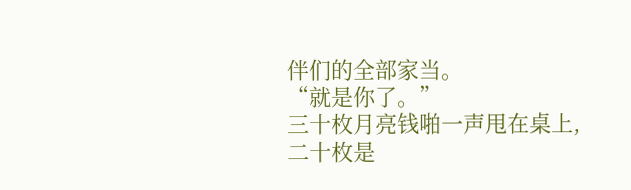伴们的全部家当。
“就是你了。”
三十枚月亮钱啪一声甩在桌上,二十枚是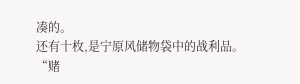凑的。
还有十枚,是宁原风储物袋中的战利品。
“赌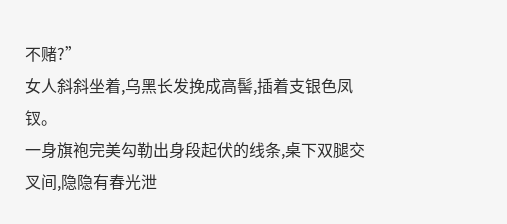不赌?”
女人斜斜坐着,乌黑长发挽成高髻,插着支银色凤钗。
一身旗袍完美勾勒出身段起伏的线条,桌下双腿交叉间,隐隐有春光泄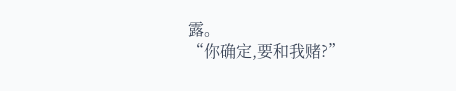露。
“你确定,要和我赌?”